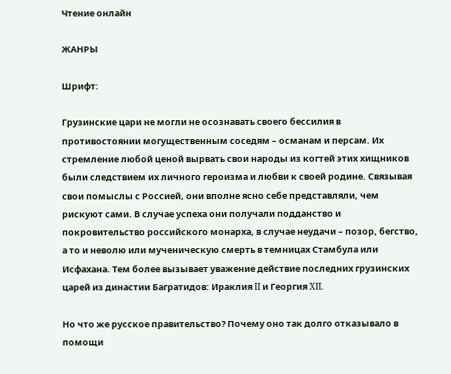Чтение онлайн

ЖАНРЫ

Шрифт:

Грузинские цари не могли не осознавать своего бессилия в противостоянии могущественным соседям – османам и персам. Их стремление любой ценой вырвать свои народы из когтей этих хищников были следствием их личного героизма и любви к своей родине. Связывая свои помыслы с Россией, они вполне ясно себе представляли, чем рискуют сами. В случае успеха они получали подданство и покровительство российского монарха, в случае неудачи – позор, бегство, а то и неволю или мученическую смерть в темницах Стамбула или Исфахана. Тем более вызывает уважение действие последних грузинских царей из династии Багратидов: Ираклия II и Георгия XII.

Но что же русское правительство? Почему оно так долго отказывало в помощи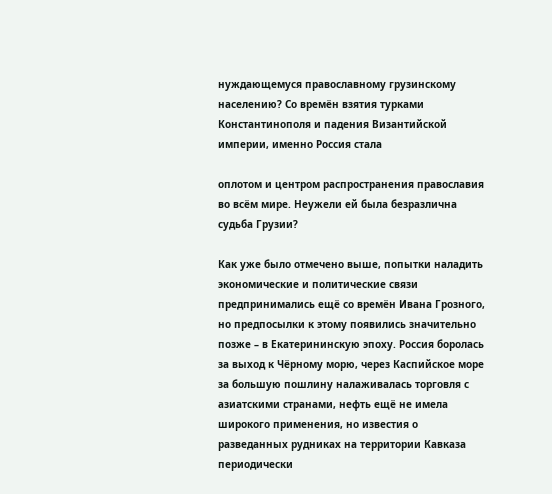нуждающемуся православному грузинскому населению? Со времён взятия турками Константинополя и падения Византийской империи, именно Россия стала

оплотом и центром распространения православия во всём мире. Неужели ей была безразлична судьба Грузии?

Как уже было отмечено выше, попытки наладить экономические и политические связи предпринимались ещё со времён Ивана Грозного, но предпосылки к этому появились значительно позже – в Екатерининскую эпоху. Россия боролась за выход к Чёрному морю, через Каспийское море за большую пошлину налаживалась торговля с азиатскими странами, нефть ещё не имела широкого применения, но известия о разведанных рудниках на территории Кавказа периодически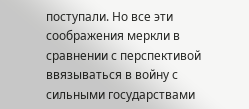поступали. Но все эти соображения меркли в сравнении с перспективой ввязываться в войну с сильными государствами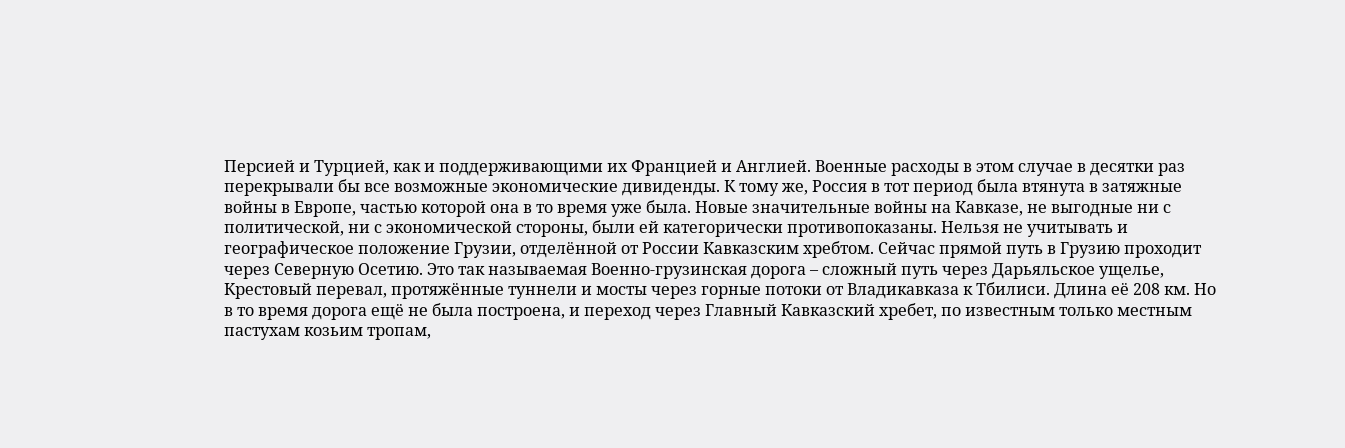Персией и Турцией, как и поддерживающими их Францией и Англией. Военные расходы в этом случае в десятки раз перекрывали бы все возможные экономические дивиденды. К тому же, Россия в тот период была втянута в затяжные войны в Европе, частью которой она в то время уже была. Новые значительные войны на Кавказе, не выгодные ни с политической, ни с экономической стороны, были ей категорически противопоказаны. Нельзя не учитывать и географическое положение Грузии, отделённой от России Кавказским хребтом. Сейчас прямой путь в Грузию проходит через Северную Осетию. Это так называемая Военно-грузинская дорога – сложный путь через Дарьяльское ущелье, Крестовый перевал, протяжённые туннели и мосты через горные потоки от Владикавказа к Тбилиси. Длина её 208 км. Но в то время дорога ещё не была построена, и переход через Главный Кавказский хребет, по известным только местным пастухам козьим тропам,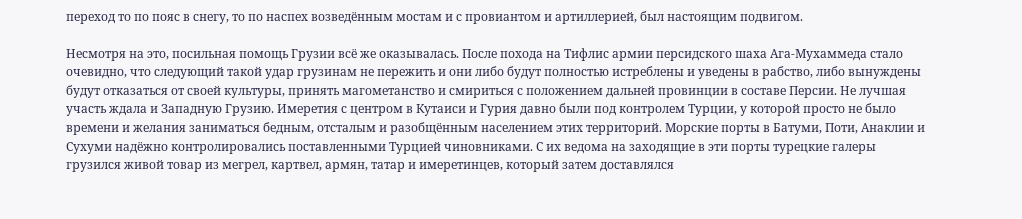переход то по пояс в снегу, то по наспех возведённым мостам и с провиантом и артиллерией, был настоящим подвигом.

Несмотря на это, посильная помощь Грузии всё же оказывалась. После похода на Тифлис армии персидского шаха Ага-Мухаммеда стало очевидно, что следующий такой удар грузинам не пережить и они либо будут полностью истреблены и уведены в рабство, либо вынуждены будут отказаться от своей культуры, принять магометанство и смириться с положением дальней провинции в составе Персии. Не лучшая участь ждала и Западную Грузию. Имеретия с центром в Кутаиси и Гурия давно были под контролем Турции, у которой просто не было времени и желания заниматься бедным, отсталым и разобщённым населением этих территорий. Морские порты в Батуми, Поти, Анаклии и Сухуми надёжно контролировались поставленными Турцией чиновниками. С их ведома на заходящие в эти порты турецкие галеры грузился живой товар из мегрел, картвел, армян, татар и имеретинцев, который затем доставлялся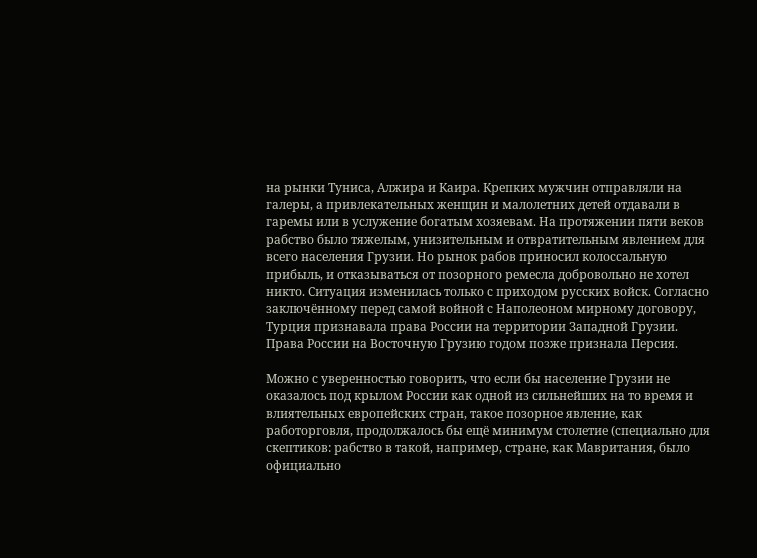на рынки Туниса, Алжира и Каира. Крепких мужчин отправляли на галеры, а привлекательных женщин и малолетних детей отдавали в гаремы или в услужение богатым хозяевам. На протяжении пяти веков рабство было тяжелым, унизительным и отвратительным явлением для всего населения Грузии. Но рынок рабов приносил колоссальную прибыль, и отказываться от позорного ремесла добровольно не хотел никто. Ситуация изменилась только с приходом русских войск. Согласно заключённому перед самой войной с Наполеоном мирному договору, Турция признавала права России на территории Западной Грузии. Права России на Восточную Грузию годом позже признала Персия.

Можно с уверенностью говорить, что если бы население Грузии не оказалось под крылом России как одной из сильнейших на то время и влиятельных европейских стран, такое позорное явление, как работорговля, продолжалось бы ещё минимум столетие (специально для скептиков: рабство в такой, например, стране, как Мавритания, было официально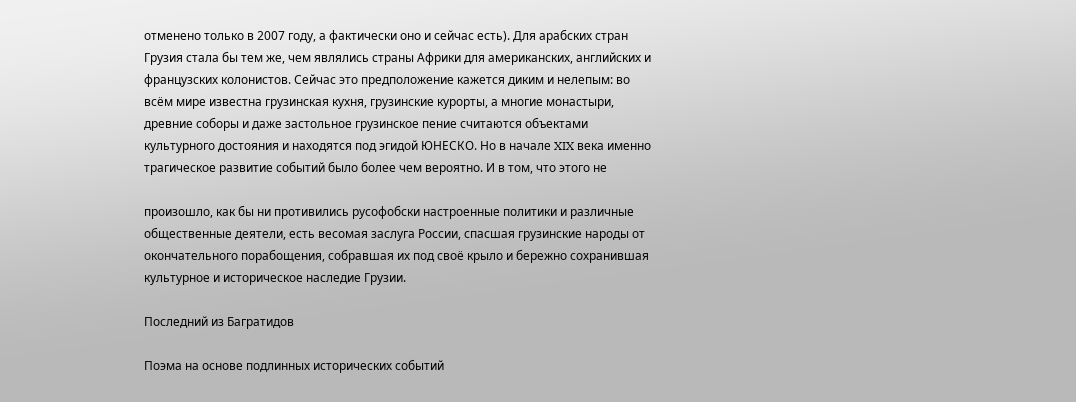отменено только в 2007 году, а фактически оно и сейчас есть). Для арабских стран Грузия стала бы тем же, чем являлись страны Африки для американских, английских и французских колонистов. Сейчас это предположение кажется диким и нелепым: во всём мире известна грузинская кухня, грузинские курорты, а многие монастыри, древние соборы и даже застольное грузинское пение считаются объектами культурного достояния и находятся под эгидой ЮНЕСКО. Но в начале XIX века именно трагическое развитие событий было более чем вероятно. И в том, что этого не

произошло, как бы ни противились русофобски настроенные политики и различные общественные деятели, есть весомая заслуга России, спасшая грузинские народы от окончательного порабощения, собравшая их под своё крыло и бережно сохранившая культурное и историческое наследие Грузии.

Последний из Багратидов

Поэма на основе подлинных исторических событий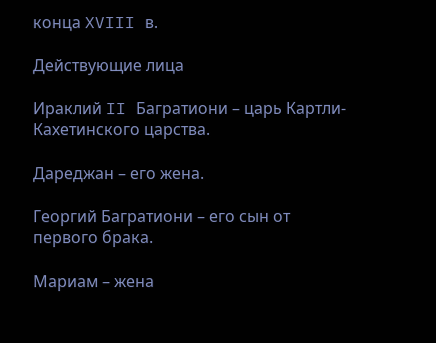конца XVIII в.

Действующие лица

Ираклий II Багратиони – царь Картли-Кахетинского царства.

Дареджан – его жена.

Георгий Багратиони – его сын от первого брака.

Мариам – жена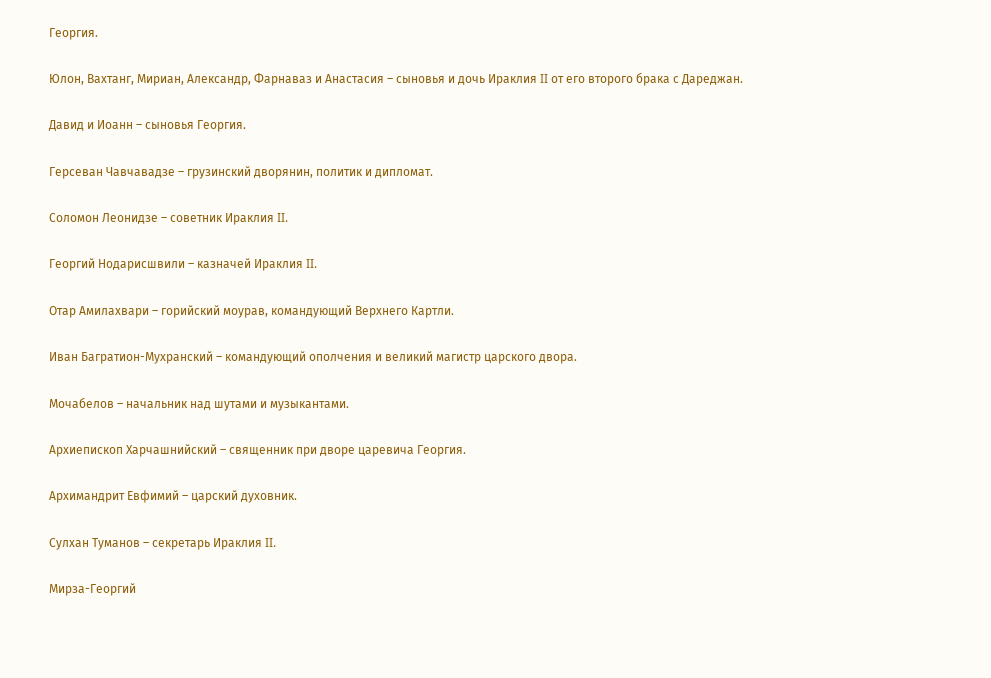Георгия.

Юлон, Вахтанг, Мириан, Александр, Фарнаваз и Анастасия – сыновья и дочь Ираклия II от его второго брака с Дареджан.

Давид и Иоанн – сыновья Георгия.

Герсеван Чавчавадзе – грузинский дворянин, политик и дипломат.

Соломон Леонидзе – советник Ираклия II.

Георгий Нодарисшвили – казначей Ираклия II.

Отар Амилахвари – горийский моурав, командующий Верхнего Картли.

Иван Багратион-Мухранский – командующий ополчения и великий магистр царского двора.

Мочабелов – начальник над шутами и музыкантами.

Архиепископ Харчашнийский – священник при дворе царевича Георгия.

Архимандрит Евфимий – царский духовник.

Сулхан Туманов – секретарь Ираклия II.

Мирза-Георгий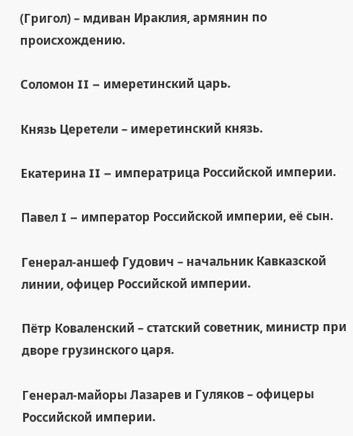(Григол) – мдиван Ираклия, армянин по происхождению.

Соломон II – имеретинский царь.

Князь Церетели – имеретинский князь.

Екатерина II – императрица Российской империи.

Павел I – император Российской империи, её сын.

Генерал-аншеф Гудович – начальник Кавказской линии, офицер Российской империи.

Пётр Коваленский – статский советник, министр при дворе грузинского царя.

Генерал-майоры Лазарев и Гуляков – офицеры Российской империи.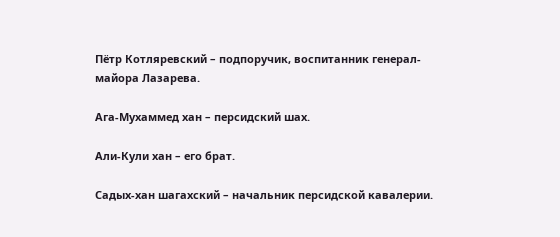Пётр Котляревский – подпоручик, воспитанник генерал-майора Лазарева.

Ага-Мухаммед хан – персидский шах.

Али-Кули хан – его брат.

Садых-хан шагахский – начальник персидской кавалерии.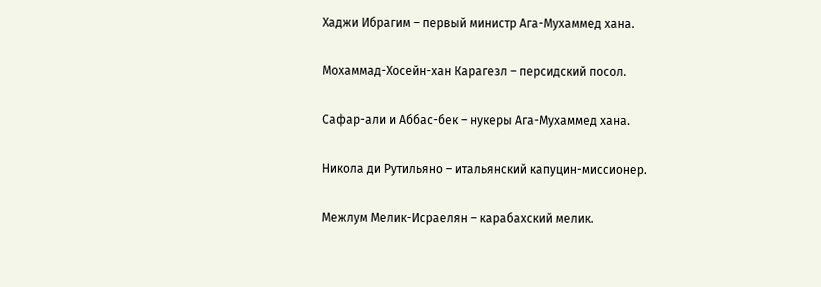Хаджи Ибрагим – первый министр Ага-Мухаммед хана.

Мохаммад-Хосейн-хан Карагезл – персидский посол.

Сафар-али и Аббас-бек – нукеры Ага-Мухаммед хана.

Никола ди Рутильяно – итальянский капуцин-миссионер.

Межлум Мелик-Исраелян – карабахский мелик.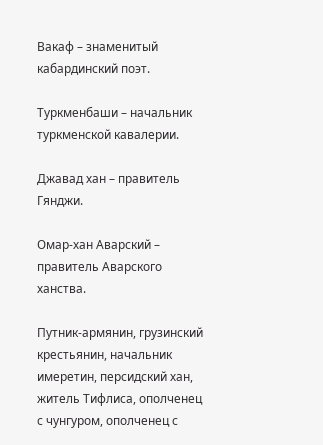Вакаф – знаменитый кабардинский поэт.

Туркменбаши – начальник туркменской кавалерии.

Джавад хан – правитель Гянджи.

Омар-хан Аварский – правитель Аварского ханства.

Путник-армянин, грузинский крестьянин, начальник имеретин, персидский хан, житель Тифлиса, ополченец с чунгуром, ополченец с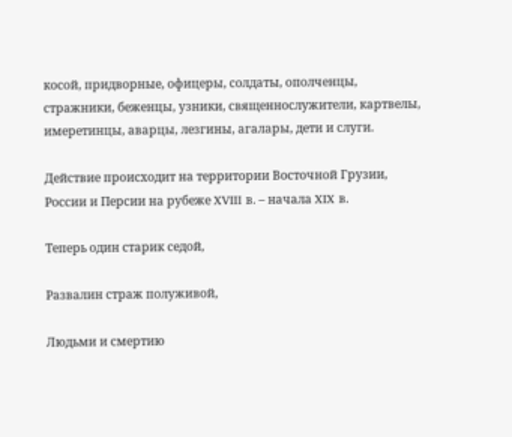косой, придворные, офицеры, солдаты, ополченцы, стражники, беженцы, узники, священнослужители, картвелы, имеретинцы, аварцы, лезгины, агалары, дети и слуги.

Действие происходит на территории Восточной Грузии, России и Персии на рубеже XVIII в. – начала XIX в.

Теперь один старик седой,

Развалин страж полуживой,

Людьми и смертию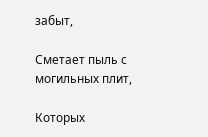забыт,

Сметает пыль с могильных плит,

Которых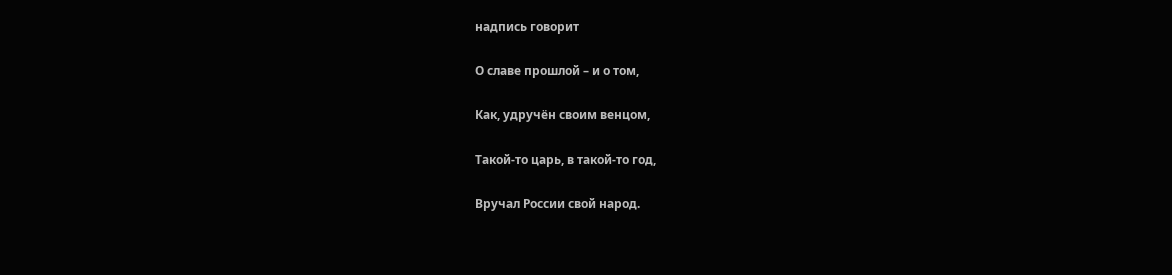надпись говорит

О славе прошлой – и о том,

Как, удручён своим венцом,

Такой-то царь, в такой-то год,

Вручал России свой народ.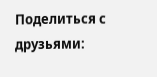Поделиться с друзьями: